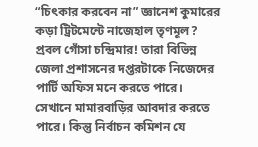“চিৎকার করবেন না” জ্ঞানেশ কুমারের কড়া ট্রিটমেন্টে নাজেহাল তৃণমূল? প্রবল গোঁসা চন্দ্রিমার! তারা বিভিন্ন জেলা প্রশাসনের দপ্তরটাকে নিজেদের পার্টি অফিস মনে করতে পারে। সেখানে মামারবাড়ির আবদার করতে পারে। কিন্তু নির্বাচন কমিশন যে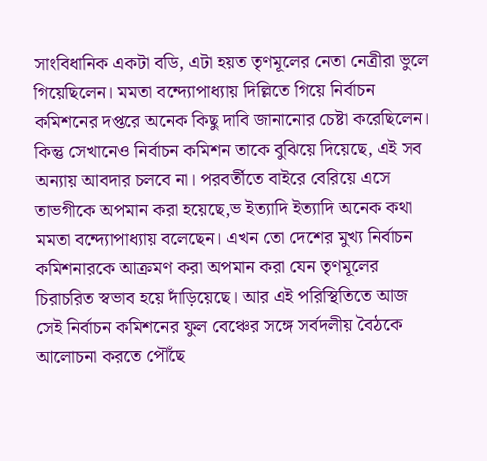সাংবিধানিক একটা বডি, এটা হয়ত তৃণমূলের নেতা নেত্রীরা ভুলে গিয়েছিলেন। মমতা বন্দ্যোপাধ্যায় দিল্লিতে গিয়ে নির্বাচন কমিশনের দপ্তরে অনেক কিছু দাবি জানানোর চেষ্টা করেছিলেন। কিন্তু সেখানেও নির্বাচন কমিশন তাকে বুঝিয়ে দিয়েছে, এই সব অন্যায় আবদার চলবে না। পরবর্তীতে বাইরে বেরিয়ে এসে তাভগীকে অপমান করা হয়েছে,ভ ইত্যাদি ইত্যাদি অনেক কথা মমতা বন্দ্যোপাধ্যায় বলেছেন। এখন তো দেশের মুখ্য নির্বাচন কমিশনারকে আক্রমণ করা অপমান করা যেন তৃণমূলের চিরাচরিত স্বভাব হয়ে দাঁড়িয়েছে। আর এই পরিস্থিতিতে আজ সেই নির্বাচন কমিশনের ফুল বেঞ্চের সঙ্গে সর্বদলীয় বৈঠকে আলোচনা করতে পৌঁছে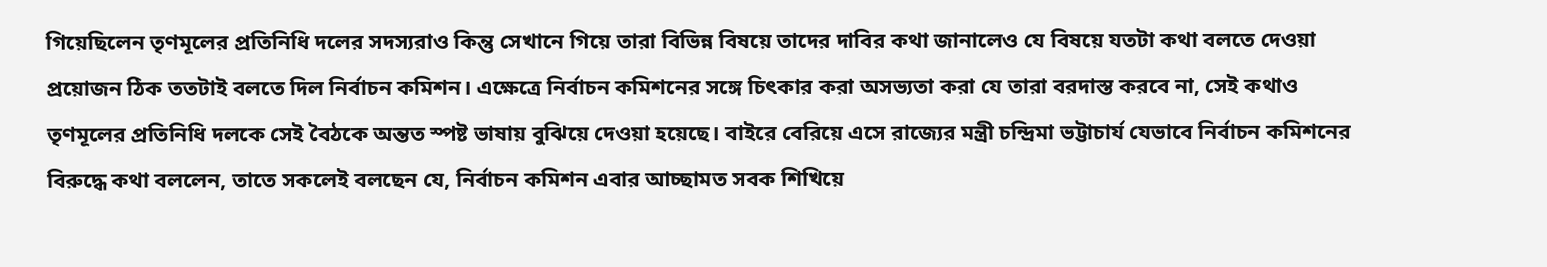গিয়েছিলেন তৃণমূলের প্রতিনিধি দলের সদস্যরাও কিন্তু সেখানে গিয়ে তারা বিভিন্ন বিষয়ে তাদের দাবির কথা জানালেও যে বিষয়ে যতটা কথা বলতে দেওয়া প্রয়োজন ঠিক ততটাই বলতে দিল নির্বাচন কমিশন। এক্ষেত্রে নির্বাচন কমিশনের সঙ্গে চিৎকার করা অসভ্যতা করা যে তারা বরদাস্ত করবে না, সেই কথাও তৃণমূলের প্রতিনিধি দলকে সেই বৈঠকে অন্তত স্পষ্ট ভাষায় বুঝিয়ে দেওয়া হয়েছে। বাইরে বেরিয়ে এসে রাজ্যের মন্ত্রী চন্দ্রিমা ভট্টাচার্য যেভাবে নির্বাচন কমিশনের বিরুদ্ধে কথা বললেন, তাতে সকলেই বলছেন যে, নির্বাচন কমিশন এবার আচ্ছামত সবক শিখিয়ে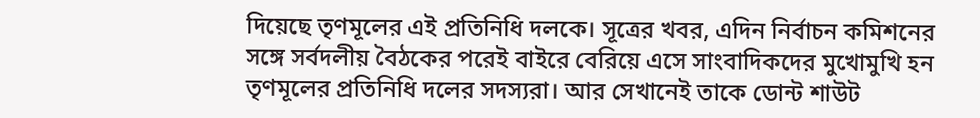দিয়েছে তৃণমূলের এই প্রতিনিধি দলকে। সূত্রের খবর, এদিন নির্বাচন কমিশনের সঙ্গে সর্বদলীয় বৈঠকের পরেই বাইরে বেরিয়ে এসে সাংবাদিকদের মুখোমুখি হন তৃণমূলের প্রতিনিধি দলের সদস্যরা। আর সেখানেই তাকে ডোন্ট শাউট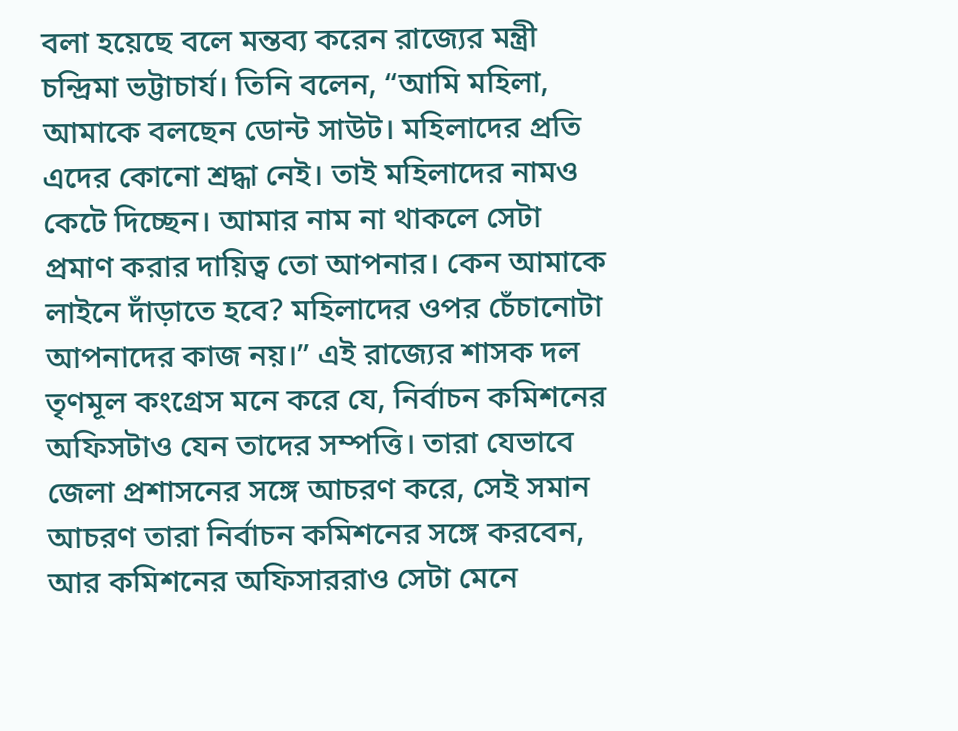বলা হয়েছে বলে মন্তব্য করেন রাজ্যের মন্ত্রী চন্দ্রিমা ভট্টাচার্য। তিনি বলেন, “আমি মহিলা, আমাকে বলছেন ডোন্ট সাউট। মহিলাদের প্রতি এদের কোনো শ্রদ্ধা নেই। তাই মহিলাদের নামও কেটে দিচ্ছেন। আমার নাম না থাকলে সেটা প্রমাণ করার দায়িত্ব তো আপনার। কেন আমাকে লাইনে দাঁড়াতে হবে? মহিলাদের ওপর চেঁচানোটা আপনাদের কাজ নয়।” এই রাজ্যের শাসক দল তৃণমূল কংগ্রেস মনে করে যে, নির্বাচন কমিশনের অফিসটাও যেন তাদের সম্পত্তি। তারা যেভাবে জেলা প্রশাসনের সঙ্গে আচরণ করে, সেই সমান আচরণ তারা নির্বাচন কমিশনের সঙ্গে করবেন, আর কমিশনের অফিসাররাও সেটা মেনে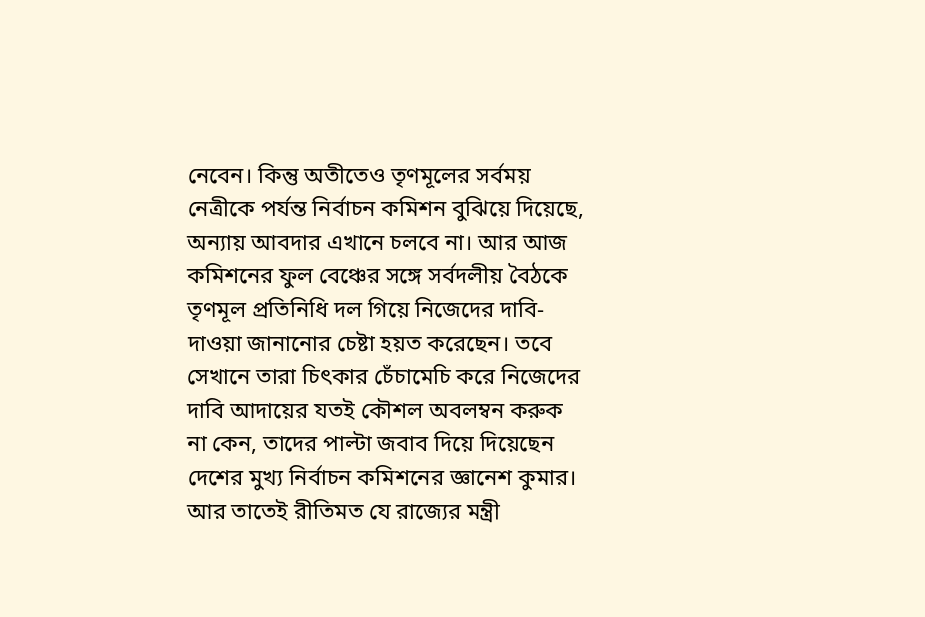নেবেন। কিন্তু অতীতেও তৃণমূলের সর্বময় নেত্রীকে পর্যন্ত নির্বাচন কমিশন বুঝিয়ে দিয়েছে, অন্যায় আবদার এখানে চলবে না। আর আজ কমিশনের ফুল বেঞ্চের সঙ্গে সর্বদলীয় বৈঠকে তৃণমূল প্রতিনিধি দল গিয়ে নিজেদের দাবি-দাওয়া জানানোর চেষ্টা হয়ত করেছেন। তবে সেখানে তারা চিৎকার চেঁচামেচি করে নিজেদের দাবি আদায়ের যতই কৌশল অবলম্বন করুক না কেন, তাদের পাল্টা জবাব দিয়ে দিয়েছেন দেশের মুখ্য নির্বাচন কমিশনের জ্ঞানেশ কুমার। আর তাতেই রীতিমত যে রাজ্যের মন্ত্রী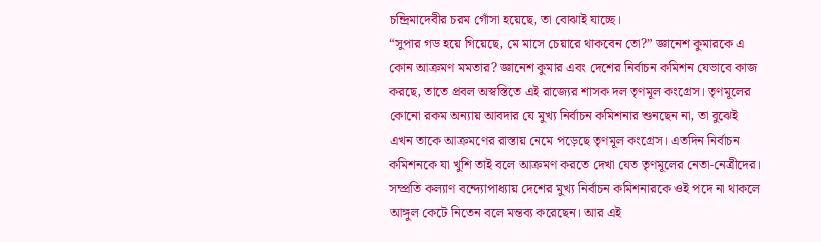চন্দ্রিমাদেবীর চরম গোঁসা হয়েছে, তা বোঝাই যাচ্ছে।
“সুপার গড হয়ে গিয়েছে, মে মাসে চেয়ারে থাকবেন তো?” জ্ঞানেশ কুমারকে এ কোন আক্রমণ মমতার? জ্ঞানেশ কুমার এবং দেশের নির্বাচন কমিশন যেভাবে কাজ করছে, তাতে প্রবল অস্বস্তিতে এই রাজ্যের শাসক দল তৃণমূল কংগ্রেস। তৃণমূলের কোনো রকম অন্যায় আবদার যে মুখ্য নির্বাচন কমিশনার শুনছেন না, তা বুঝেই এখন তাকে আক্রমণের রাস্তায় নেমে পড়েছে তৃণমূল কংগ্রেস। এতদিন নির্বাচন কমিশনকে যা খুশি তাই বলে আক্রমণ করতে দেখা যেত তৃণমূলের নেতা-নেত্রীদের। সম্প্রতি কল্যাণ বন্দ্যোপাধ্যায় দেশের মুখ্য নির্বাচন কমিশনারকে ওই পদে না থাকলে আঙ্গুল কেটে নিতেন বলে মন্তব্য করেছেন। আর এই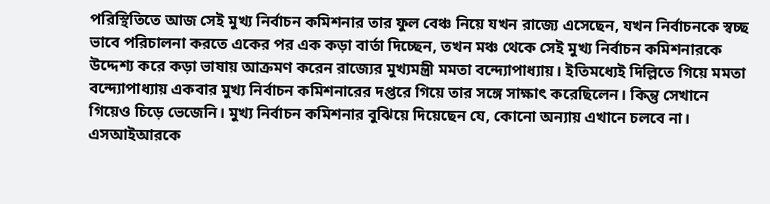পরিস্থিতিতে আজ সেই মুখ্য নির্বাচন কমিশনার তার ফুল বেঞ্চ নিয়ে যখন রাজ্যে এসেছেন, যখন নির্বাচনকে স্বচ্ছ ভাবে পরিচালনা করতে একের পর এক কড়া বার্তা দিচ্ছেন, তখন মঞ্চ থেকে সেই মুখ্য নির্বাচন কমিশনারকে উদ্দেশ্য করে কড়া ভাষায় আক্রমণ করেন রাজ্যের মুখ্যমন্ত্রী মমতা বন্দ্যোপাধ্যায়। ইতিমধ্যেই দিল্লিতে গিয়ে মমতা বন্দ্যোপাধ্যায় একবার মুখ্য নির্বাচন কমিশনারের দপ্তরে গিয়ে তার সঙ্গে সাক্ষাৎ করেছিলেন। কিন্তু সেখানে গিয়েও চিড়ে ভেজেনি। মুখ্য নির্বাচন কমিশনার বুঝিয়ে দিয়েছেন যে, কোনো অন্যায় এখানে চলবে না। এসআইআরকে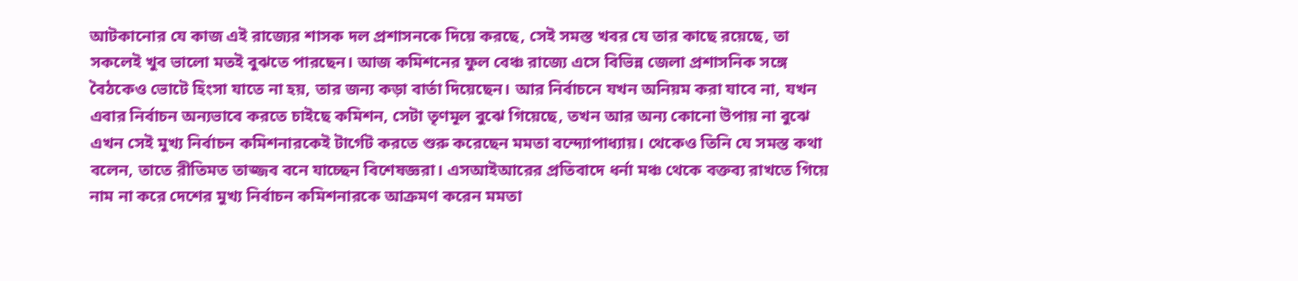আটকানোর যে কাজ এই রাজ্যের শাসক দল প্রশাসনকে দিয়ে করছে, সেই সমস্ত খবর যে তার কাছে রয়েছে, তা সকলেই খুব ভালো মতই বুঝতে পারছেন। আজ কমিশনের ফুল বেঞ্চ রাজ্যে এসে বিভিন্ন জেলা প্রশাসনিক সঙ্গে বৈঠকেও ভোটে হিংসা যাতে না হয়, তার জন্য কড়া বার্তা দিয়েছেন। আর নির্বাচনে যখন অনিয়ম করা যাবে না, যখন এবার নির্বাচন অন্যভাবে করতে চাইছে কমিশন, সেটা তৃণমূল বুঝে গিয়েছে, তখন আর অন্য কোনো উপায় না বুঝে এখন সেই মুখ্য নির্বাচন কমিশনারকেই টার্গেট করতে শুরু করেছেন মমতা বন্দ্যোপাধ্যায়। থেকেও তিনি যে সমস্ত কথা বলেন, তাতে রীতিমত তাজ্জব বনে যাচ্ছেন বিশেষজ্ঞরা। এসআইআরের প্রতিবাদে ধর্না মঞ্চ থেকে বক্তব্য রাখতে গিয়ে নাম না করে দেশের মুখ্য নির্বাচন কমিশনারকে আক্রমণ করেন মমতা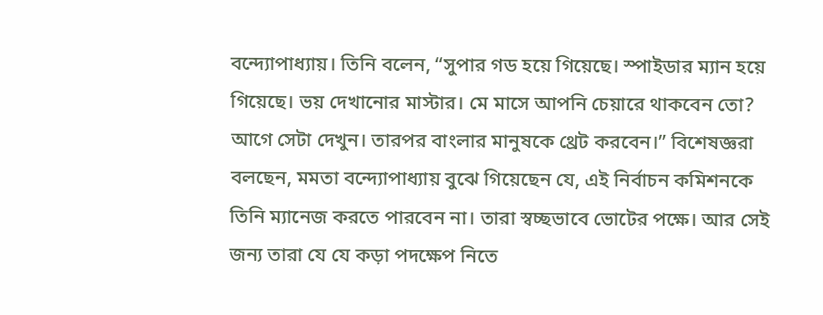বন্দ্যোপাধ্যায়। তিনি বলেন, “সুপার গড হয়ে গিয়েছে। স্পাইডার ম্যান হয়ে গিয়েছে। ভয় দেখানোর মাস্টার। মে মাসে আপনি চেয়ারে থাকবেন তো? আগে সেটা দেখুন। তারপর বাংলার মানুষকে থ্রেট করবেন।” বিশেষজ্ঞরা বলছেন, মমতা বন্দ্যোপাধ্যায় বুঝে গিয়েছেন যে, এই নির্বাচন কমিশনকে তিনি ম্যানেজ করতে পারবেন না। তারা স্বচ্ছভাবে ভোটের পক্ষে। আর সেই জন্য তারা যে যে কড়া পদক্ষেপ নিতে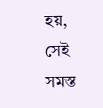হয়, সেই সমস্ত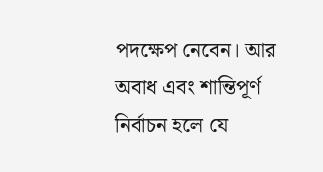পদক্ষেপ নেবেন। আর অবাধ এবং শান্তিপূর্ণ নির্বাচন হলে যে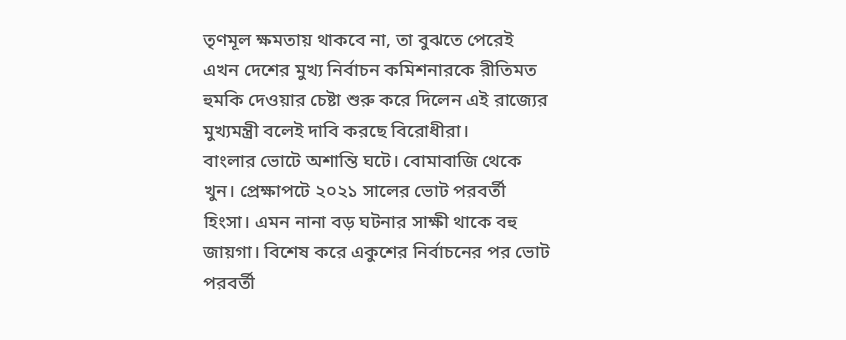তৃণমূল ক্ষমতায় থাকবে না, তা বুঝতে পেরেই এখন দেশের মুখ্য নির্বাচন কমিশনারকে রীতিমত হুমকি দেওয়ার চেষ্টা শুরু করে দিলেন এই রাজ্যের মুখ্যমন্ত্রী বলেই দাবি করছে বিরোধীরা।
বাংলার ভোটে অশান্তি ঘটে। বোমাবাজি থেকে খুন। প্রেক্ষাপটে ২০২১ সালের ভোট পরবর্তী হিংসা। এমন নানা বড় ঘটনার সাক্ষী থাকে বহু জায়গা। বিশেষ করে একুশের নির্বাচনের পর ভোট পরবর্তী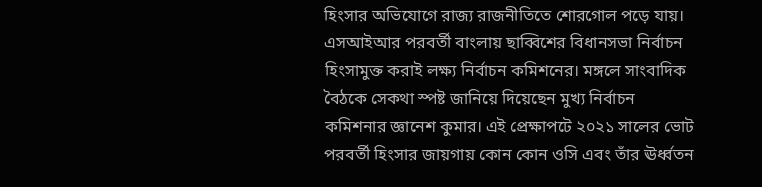হিংসার অভিযোগে রাজ্য রাজনীতিতে শোরগোল পড়ে যায়। এসআইআর পরবর্তী বাংলায় ছাব্বিশের বিধানসভা নির্বাচন হিংসামুক্ত করাই লক্ষ্য নির্বাচন কমিশনের। মঙ্গলে সাংবাদিক বৈঠকে সেকথা স্পষ্ট জানিয়ে দিয়েছেন মুখ্য নির্বাচন কমিশনার জ্ঞানেশ কুমার। এই প্রেক্ষাপটে ২০২১ সালের ভোট পরবর্তী হিংসার জায়গায় কোন কোন ওসি এবং তাঁর ঊর্ধ্বতন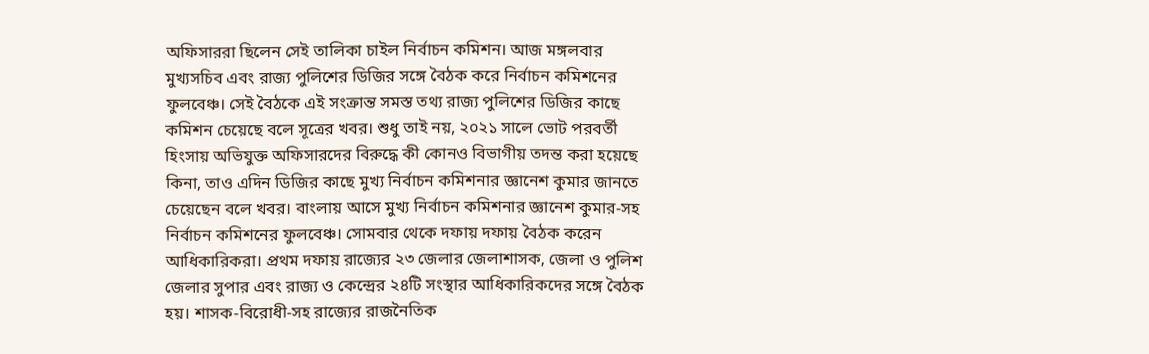অফিসাররা ছিলেন সেই তালিকা চাইল নির্বাচন কমিশন। আজ মঙ্গলবার মুখ্যসচিব এবং রাজ্য পুলিশের ডিজির সঙ্গে বৈঠক করে নির্বাচন কমিশনের ফুলবেঞ্চ। সেই বৈঠকে এই সংক্রান্ত সমস্ত তথ্য রাজ্য পুলিশের ডিজির কাছে কমিশন চেয়েছে বলে সূত্রের খবর। শুধু তাই নয়, ২০২১ সালে ভোট পরবর্তী হিংসায় অভিযুক্ত অফিসারদের বিরুদ্ধে কী কোনও বিভাগীয় তদন্ত করা হয়েছে কিনা, তাও এদিন ডিজির কাছে মুখ্য নির্বাচন কমিশনার জ্ঞানেশ কুমার জানতে চেয়েছেন বলে খবর। বাংলায় আসে মুখ্য নির্বাচন কমিশনার জ্ঞানেশ কুমার-সহ নির্বাচন কমিশনের ফুলবেঞ্চ। সোমবার থেকে দফায় দফায় বৈঠক করেন আধিকারিকরা। প্রথম দফায় রাজ্যের ২৩ জেলার জেলাশাসক, জেলা ও পুলিশ জেলার সুপার এবং রাজ্য ও কেন্দ্রের ২৪টি সংস্থার আধিকারিকদের সঙ্গে বৈঠক হয়। শাসক-বিরোধী-সহ রাজ্যের রাজনৈতিক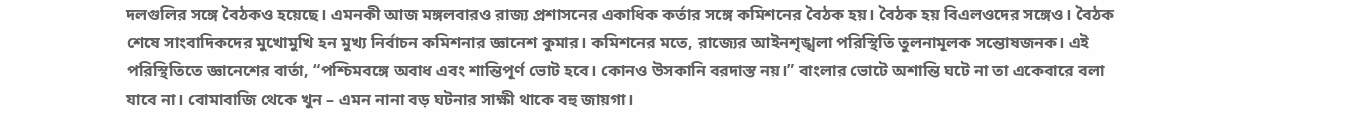দলগুলির সঙ্গে বৈঠকও হয়েছে। এমনকী আজ মঙ্গলবারও রাজ্য প্রশাসনের একাধিক কর্তার সঙ্গে কমিশনের বৈঠক হয়। বৈঠক হয় বিএলওদের সঙ্গেও। বৈঠক শেষে সাংবাদিকদের মুখোমুখি হন মুখ্য নির্বাচন কমিশনার জ্ঞানেশ কুমার। কমিশনের মতে, রাজ্যের আইনশৃঙ্খলা পরিস্থিতি তুলনামূলক সন্তোষজনক। এই পরিস্থিতিতে জ্ঞানেশের বার্তা, “পশ্চিমবঙ্গে অবাধ এবং শান্তিপূর্ণ ভোট হবে। কোনও উসকানি বরদাস্ত নয়।” বাংলার ভোটে অশান্তি ঘটে না তা একেবারে বলা যাবে না। বোমাবাজি থেকে খুন – এমন নানা বড় ঘটনার সাক্ষী থাকে বহু জায়গা।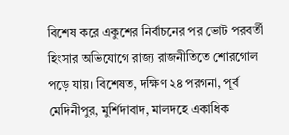বিশেষ করে একুশের নির্বাচনের পর ভোট পরবর্তী হিংসার অভিযোগে রাজ্য রাজনীতিতে শোরগোল পড়ে যায়। বিশেষত, দক্ষিণ ২৪ পরগনা, পূর্ব মেদিনীপুর, মুর্শিদাবাদ, মালদহে একাধিক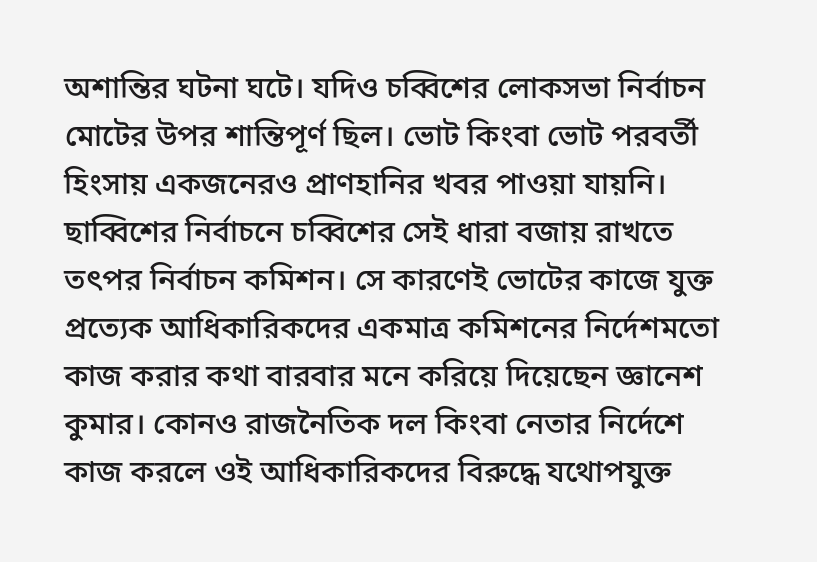অশান্তির ঘটনা ঘটে। যদিও চব্বিশের লোকসভা নির্বাচন মোটের উপর শান্তিপূর্ণ ছিল। ভোট কিংবা ভোট পরবর্তী হিংসায় একজনেরও প্রাণহানির খবর পাওয়া যায়নি। ছাব্বিশের নির্বাচনে চব্বিশের সেই ধারা বজায় রাখতে তৎপর নির্বাচন কমিশন। সে কারণেই ভোটের কাজে যুক্ত প্রত্যেক আধিকারিকদের একমাত্র কমিশনের নির্দেশমতো কাজ করার কথা বারবার মনে করিয়ে দিয়েছেন জ্ঞানেশ কুমার। কোনও রাজনৈতিক দল কিংবা নেতার নির্দেশে কাজ করলে ওই আধিকারিকদের বিরুদ্ধে যথোপযুক্ত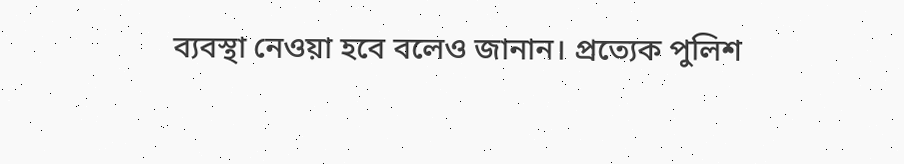ব্যবস্থা নেওয়া হবে বলেও জানান। প্রত্যেক পুলিশ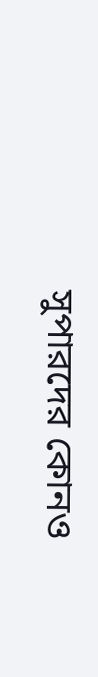সুপারদের কোনও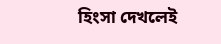হিংসা দেখলেই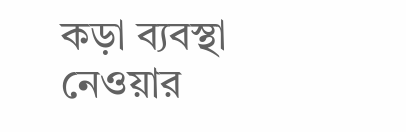কড়া ব্যবস্থা নেওয়ার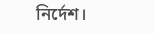নির্দেশ।